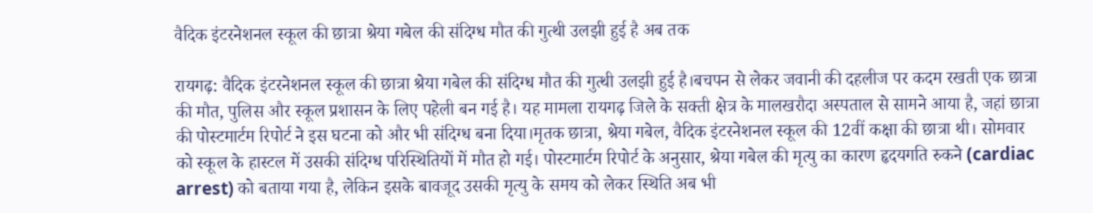वैदिक इंटरनेशनल स्कूल की छात्रा श्रेया गबेल की संदिग्ध मौत की गुत्थी उलझी हुई है अब तक

रायगढ़: वैदिक इंटरनेशनल स्कूल की छात्रा श्रेया गबेल की संदिग्ध मौत की गुत्थी उलझी हुई है।बचपन से लेकर जवानी की दहलीज पर कदम रखती एक छात्रा की मौत, पुलिस और स्कूल प्रशासन के लिए पहेली बन गई है। यह मामला रायगढ़ जिले के सक्ती क्षेत्र के मालखरौदा अस्पताल से सामने आया है, जहां छात्रा की पोस्टमार्टम रिपोर्ट ने इस घटना को और भी संदिग्ध बना दिया।मृतक छात्रा, श्रेया गबेल, वैदिक इंटरनेशनल स्कूल की 12वीं कक्षा की छात्रा थी। सोमवार को स्कूल के हास्टल में उसकी संदिग्ध परिस्थितियों में मौत हो गई। पोस्टमार्टम रिपोर्ट के अनुसार, श्रेया गबेल की मृत्यु का कारण हृदयगति रुकने (cardiac arrest) को बताया गया है, लेकिन इसके बावजूद उसकी मृत्यु के समय को लेकर स्थिति अब भी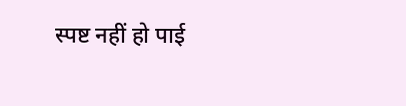स्पष्ट नहीं हो पाई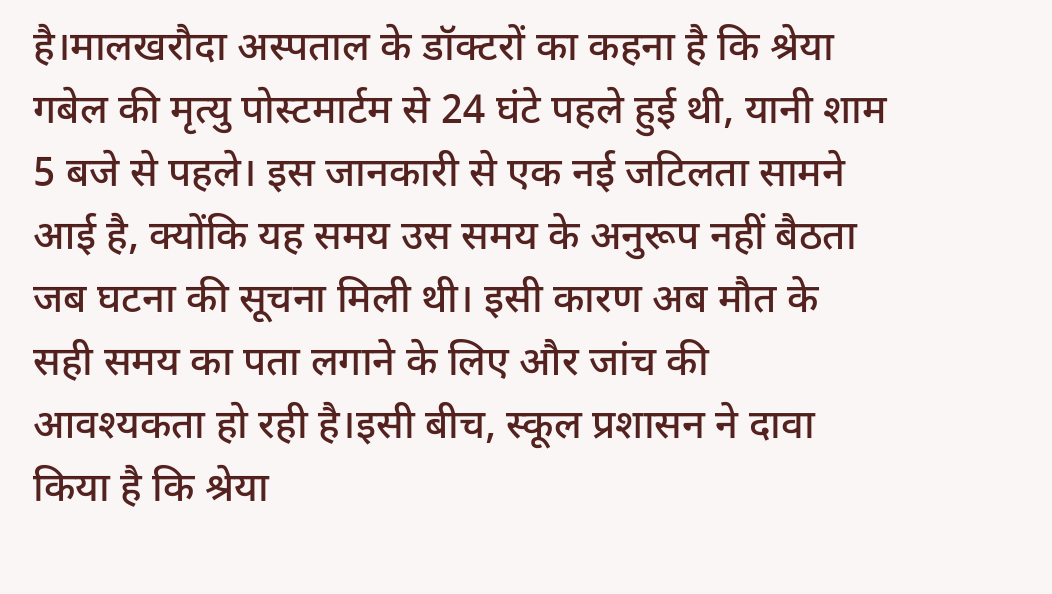है।मालखरौदा अस्पताल के डॉक्टरों का कहना है कि श्रेया गबेल की मृत्यु पोस्टमार्टम से 24 घंटे पहले हुई थी, यानी शाम 5 बजे से पहले। इस जानकारी से एक नई जटिलता सामने आई है, क्योंकि यह समय उस समय के अनुरूप नहीं बैठता जब घटना की सूचना मिली थी। इसी कारण अब मौत के सही समय का पता लगाने के लिए और जांच की आवश्यकता हो रही है।इसी बीच, स्कूल प्रशासन ने दावा किया है कि श्रेया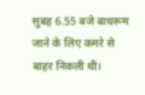सुबह 6.55 बजे बाथरूम जाने के लिए कमरे से बाहर निकली थी।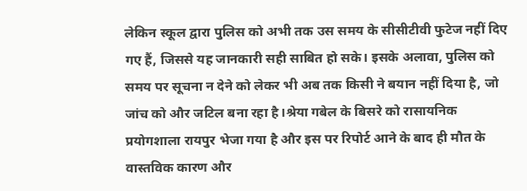लेकिन स्कूल द्वारा पुलिस को अभी तक उस समय के सीसीटीवी फुटेज नहीं दिए गए हैं, जिससे यह जानकारी सही साबित हो सके। इसके अलावा, पुलिस को समय पर सूचना न देने को लेकर भी अब तक किसी ने बयान नहीं दिया है, जो जांच को और जटिल बना रहा है।श्रेया गबेल के बिसरे को रासायनिक प्रयोगशाला रायपुर भेजा गया है और इस पर रिपोर्ट आने के बाद ही मौत के वास्तविक कारण और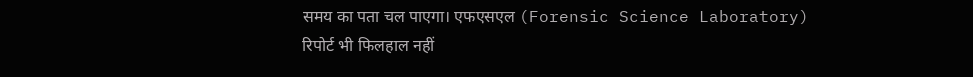समय का पता चल पाएगा। एफएसएल (Forensic Science Laboratory) रिपोर्ट भी फिलहाल नहीं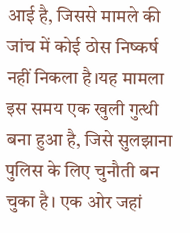आई है, जिससे मामले की जांच में कोई ठोस निष्कर्ष नहीं निकला है।यह मामला इस समय एक खुली गुत्थी बना हुआ है, जिसे सुलझाना पुलिस के लिए चुनौती बन चुका है। एक ओर जहां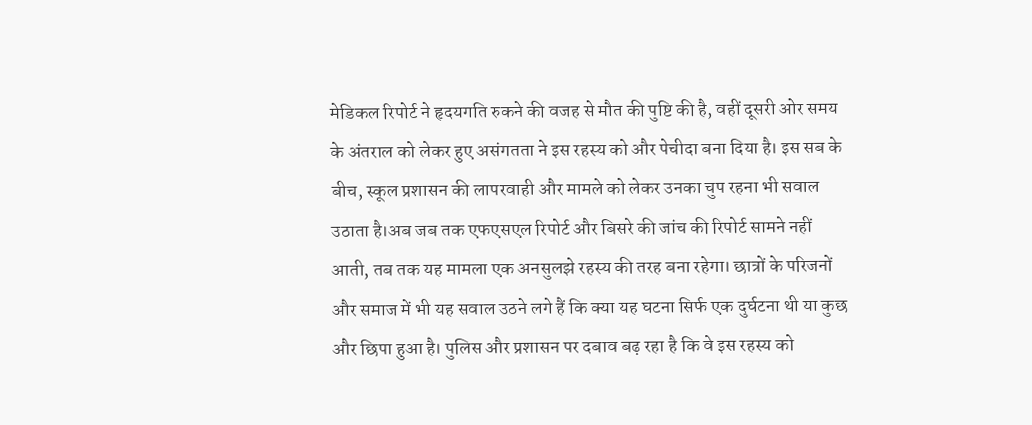मेडिकल रिपोर्ट ने हृदयगति रुकने की वजह से मौत की पुष्टि की है, वहीं दूसरी ओर समय के अंतराल को लेकर हुए असंगतता ने इस रहस्य को और पेचीदा बना दिया है। इस सब के बीच, स्कूल प्रशासन की लापरवाही और मामले को लेकर उनका चुप रहना भी सवाल उठाता है।अब जब तक एफएसएल रिपोर्ट और बिसरे की जांच की रिपोर्ट सामने नहीं आती, तब तक यह मामला एक अनसुलझे रहस्य की तरह बना रहेगा। छात्रों के परिजनों और समाज में भी यह सवाल उठने लगे हैं कि क्या यह घटना सिर्फ एक दुर्घटना थी या कुछ और छिपा हुआ है। पुलिस और प्रशासन पर दबाव बढ़ रहा है कि वे इस रहस्य को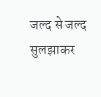जल्द से जल्द सुलझाकर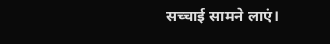सच्चाई सामने लाएं।